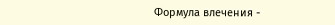Формула влечения -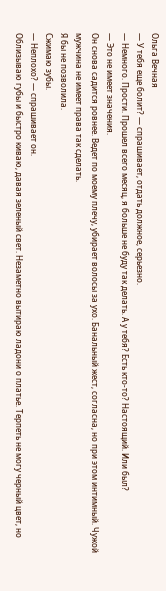Ольга Вечная
— У тебя еще болит? — спрашивает, отдать должное, серьезно.
— Немного. Прости. Прошел всего месяц, я больше не буду так делать. А у тебя? Есть кто-то? Настоящий. Или был?
— Это не имеет значения.
Он снова садится ровнее. Ведет по моему плечу, убирает волосы за ухо. Банальный жест, согласна, но при этом интимный. Чужой мужчина не имеет права так сделать.
Я бы не позволила.
Сжимаю зубы.
— Неплохо? — спрашивает он.
Облизываю губы и быстро киваю, давая зеленый свет. Незаметно вытираю ладони о платье. Терпеть не могу черный цвет, но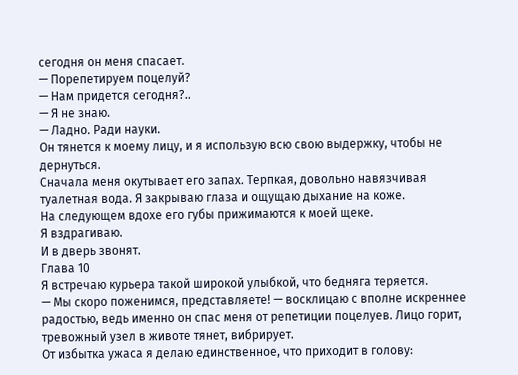сегодня он меня спасает.
— Порепетируем поцелуй?
— Нам придется сегодня?..
— Я не знаю.
— Ладно. Ради науки.
Он тянется к моему лицу, и я использую всю свою выдержку, чтобы не дернуться.
Сначала меня окутывает его запах. Терпкая, довольно навязчивая туалетная вода. Я закрываю глаза и ощущаю дыхание на коже.
На следующем вдохе его губы прижимаются к моей щеке.
Я вздрагиваю.
И в дверь звонят.
Глава 10
Я встречаю курьера такой широкой улыбкой, что бедняга теряется.
— Мы скоро поженимся, представляете! — восклицаю с вполне искреннее радостью, ведь именно он спас меня от репетиции поцелуев. Лицо горит, тревожный узел в животе тянет, вибрирует.
От избытка ужаса я делаю единственное, что приходит в голову: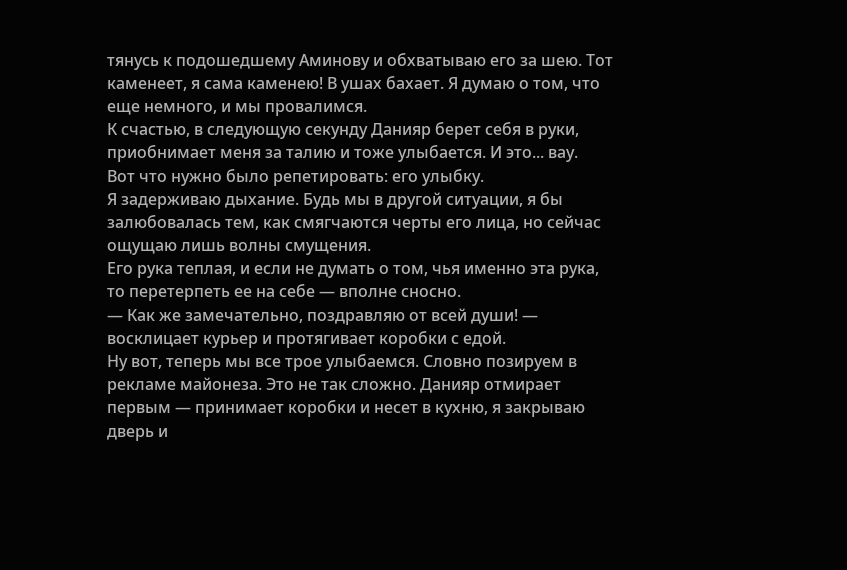тянусь к подошедшему Аминову и обхватываю его за шею. Тот каменеет, я сама каменею! В ушах бахает. Я думаю о том, что еще немного, и мы провалимся.
К счастью, в следующую секунду Данияр берет себя в руки, приобнимает меня за талию и тоже улыбается. И это... вау.
Вот что нужно было репетировать: его улыбку.
Я задерживаю дыхание. Будь мы в другой ситуации, я бы залюбовалась тем, как смягчаются черты его лица, но сейчас ощущаю лишь волны смущения.
Его рука теплая, и если не думать о том, чья именно эта рука, то перетерпеть ее на себе — вполне сносно.
— Как же замечательно, поздравляю от всей души! — восклицает курьер и протягивает коробки с едой.
Ну вот, теперь мы все трое улыбаемся. Словно позируем в рекламе майонеза. Это не так сложно. Данияр отмирает первым — принимает коробки и несет в кухню, я закрываю дверь и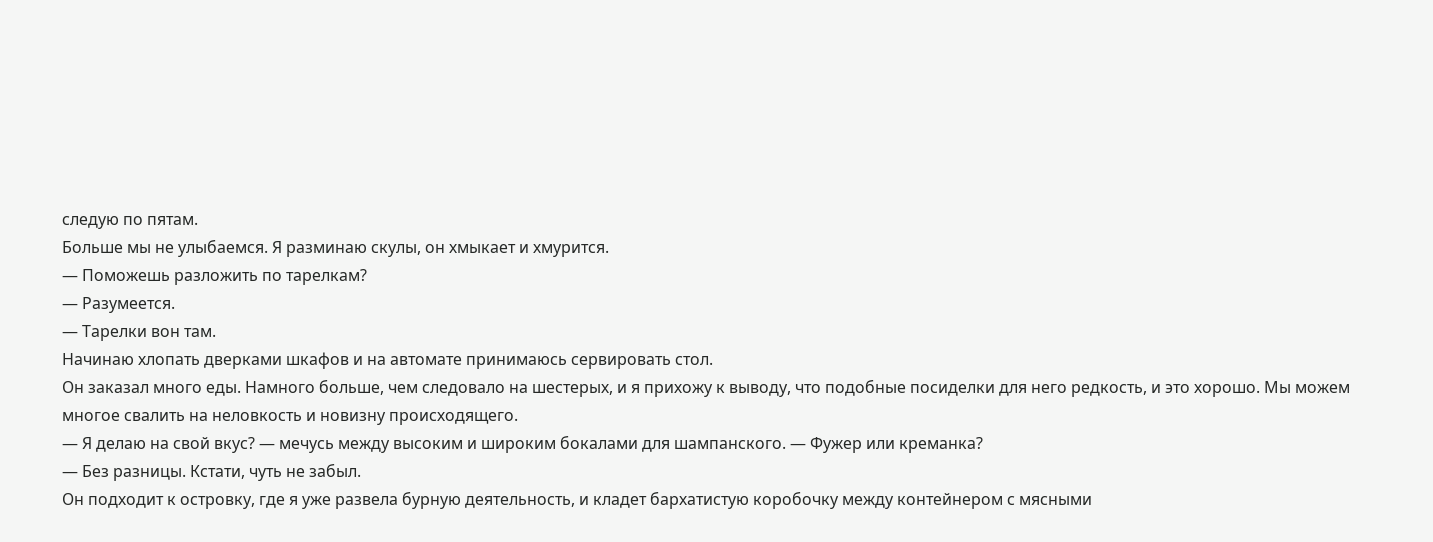следую по пятам.
Больше мы не улыбаемся. Я разминаю скулы, он хмыкает и хмурится.
— Поможешь разложить по тарелкам?
— Разумеется.
— Тарелки вон там.
Начинаю хлопать дверками шкафов и на автомате принимаюсь сервировать стол.
Он заказал много еды. Намного больше, чем следовало на шестерых, и я прихожу к выводу, что подобные посиделки для него редкость, и это хорошо. Мы можем многое свалить на неловкость и новизну происходящего.
— Я делаю на свой вкус? — мечусь между высоким и широким бокалами для шампанского. — Фужер или креманка?
— Без разницы. Кстати, чуть не забыл.
Он подходит к островку, где я уже развела бурную деятельность, и кладет бархатистую коробочку между контейнером с мясными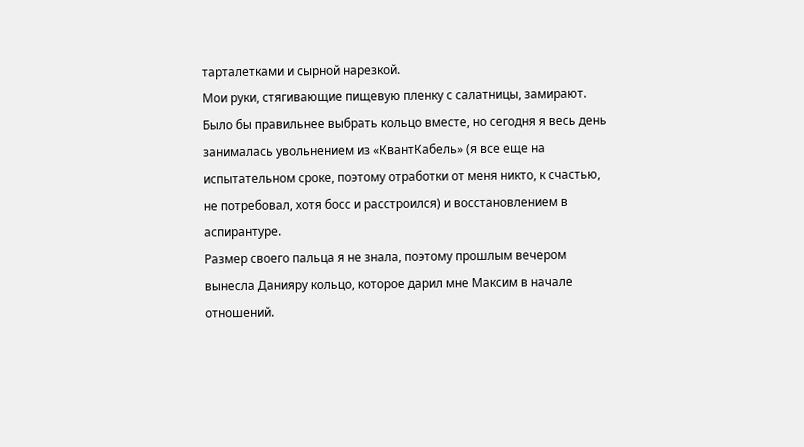тарталетками и сырной нарезкой.
Мои руки, стягивающие пищевую пленку с салатницы, замирают.
Было бы правильнее выбрать кольцо вместе, но сегодня я весь день занималась увольнением из «КвантКабель» (я все еще на испытательном сроке, поэтому отработки от меня никто, к счастью, не потребовал, хотя босс и расстроился) и восстановлением в аспирантуре.
Размер своего пальца я не знала, поэтому прошлым вечером вынесла Данияру кольцо, которое дарил мне Максим в начале отношений.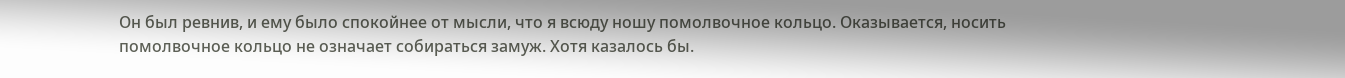Он был ревнив, и ему было спокойнее от мысли, что я всюду ношу помолвочное кольцо. Оказывается, носить помолвочное кольцо не означает собираться замуж. Хотя казалось бы.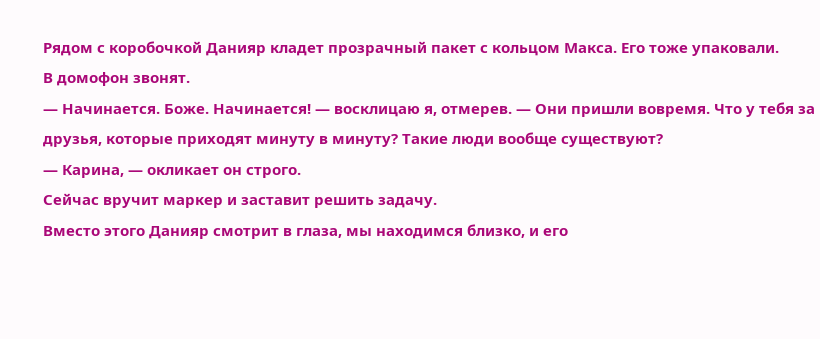Рядом с коробочкой Данияр кладет прозрачный пакет с кольцом Макса. Его тоже упаковали.
В домофон звонят.
— Начинается. Боже. Начинается! — восклицаю я, отмерев. — Они пришли вовремя. Что у тебя за друзья, которые приходят минуту в минуту? Такие люди вообще существуют?
— Карина, — окликает он строго.
Сейчас вручит маркер и заставит решить задачу.
Вместо этого Данияр смотрит в глаза, мы находимся близко, и его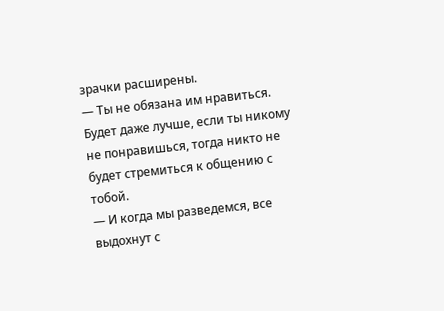зрачки расширены.
— Ты не обязана им нравиться. Будет даже лучше, если ты никому не понравишься, тогда никто не будет стремиться к общению с тобой.
— И когда мы разведемся, все выдохнут с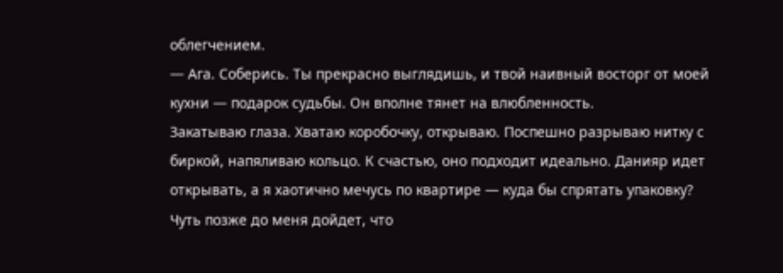облегчением.
— Ага. Соберись. Ты прекрасно выглядишь, и твой наивный восторг от моей кухни — подарок судьбы. Он вполне тянет на влюбленность.
Закатываю глаза. Хватаю коробочку, открываю. Поспешно разрываю нитку с биркой, напяливаю кольцо. К счастью, оно подходит идеально. Данияр идет открывать, а я хаотично мечусь по квартире — куда бы спрятать упаковку?
Чуть позже до меня дойдет, что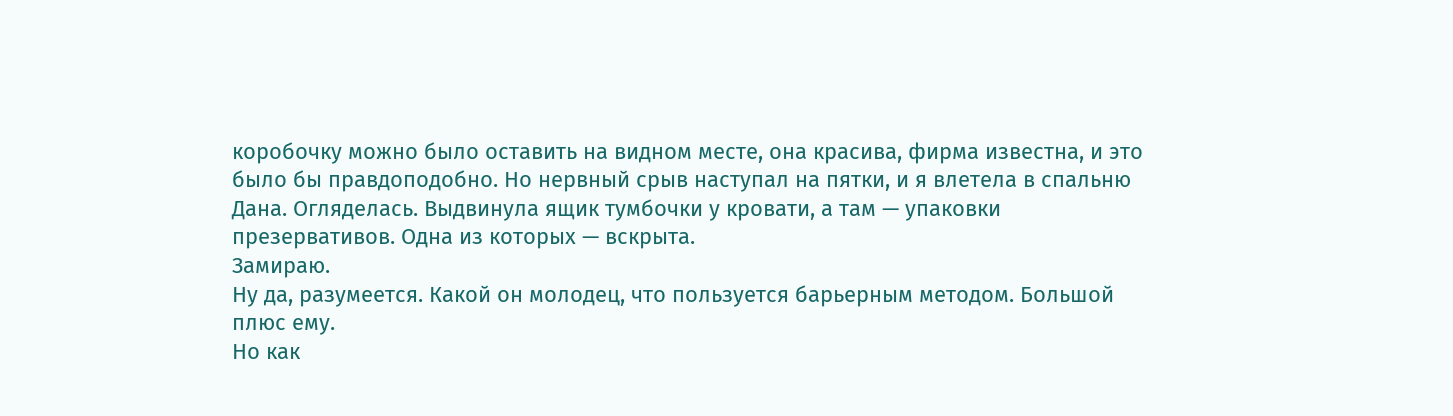коробочку можно было оставить на видном месте, она красива, фирма известна, и это было бы правдоподобно. Но нервный срыв наступал на пятки, и я влетела в спальню Дана. Огляделась. Выдвинула ящик тумбочки у кровати, а там — упаковки презервативов. Одна из которых — вскрыта.
Замираю.
Ну да, разумеется. Какой он молодец, что пользуется барьерным методом. Большой плюс ему.
Но как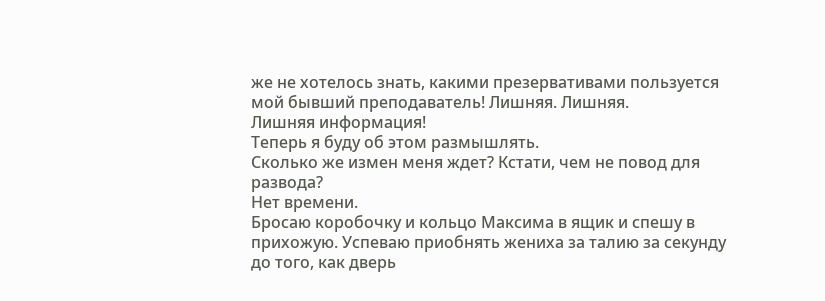же не хотелось знать, какими презервативами пользуется мой бывший преподаватель! Лишняя. Лишняя.
Лишняя информация!
Теперь я буду об этом размышлять.
Сколько же измен меня ждет? Кстати, чем не повод для развода?
Нет времени.
Бросаю коробочку и кольцо Максима в ящик и спешу в прихожую. Успеваю приобнять жениха за талию за секунду до того, как дверь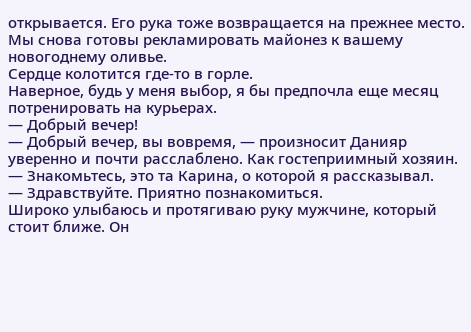открывается. Его рука тоже возвращается на прежнее место. Мы снова готовы рекламировать майонез к вашему новогоднему оливье.
Сердце колотится где-то в горле.
Наверное, будь у меня выбор, я бы предпочла еще месяц потренировать на курьерах.
— Добрый вечер!
— Добрый вечер, вы вовремя, — произносит Данияр уверенно и почти расслаблено. Как гостеприимный хозяин. — Знакомьтесь, это та Карина, о которой я рассказывал.
— Здравствуйте. Приятно познакомиться.
Широко улыбаюсь и протягиваю руку мужчине, который стоит ближе. Он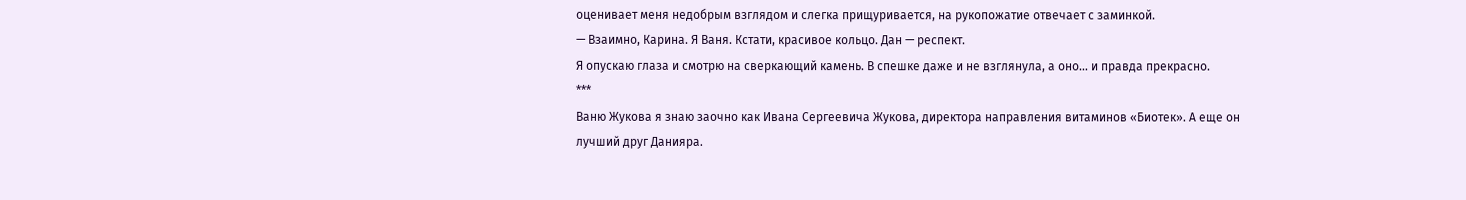оценивает меня недобрым взглядом и слегка прищуривается, на рукопожатие отвечает с заминкой.
— Взаимно, Карина. Я Ваня. Кстати, красивое кольцо. Дан — респект.
Я опускаю глаза и смотрю на сверкающий камень. В спешке даже и не взглянула, а оно… и правда прекрасно.
***
Ваню Жукова я знаю заочно как Ивана Сергеевича Жукова, директора направления витаминов «Биотек». А еще он лучший друг Данияра.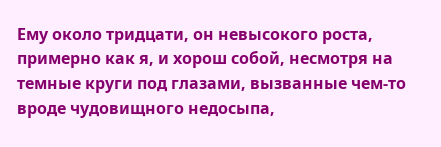Ему около тридцати, он невысокого роста, примерно как я, и хорош собой, несмотря на темные круги под глазами, вызванные чем-то вроде чудовищного недосыпа,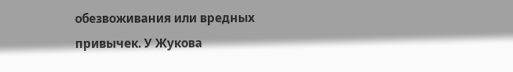обезвоживания или вредных привычек. У Жукова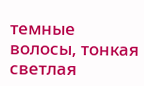темные волосы, тонкая светлая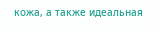кожа, а также идеальная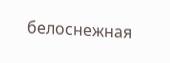белоснежная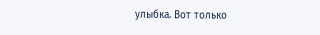улыбка. Вот только